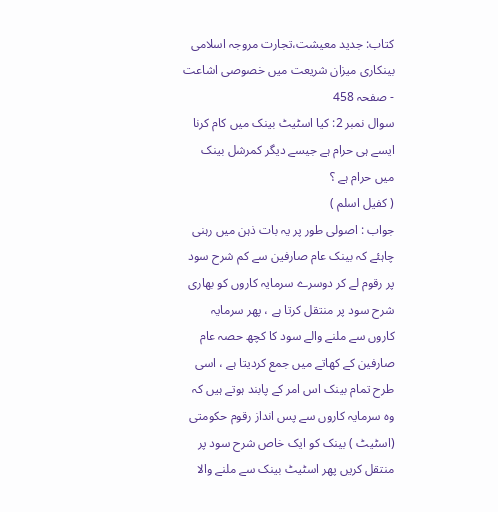کتاب: جدید معیشت،تجارت مروجہ اسلامی بینکاری میزان شریعت میں خصوصی اشاعت - صفحہ 458
سوال نمبر 2: کیا اسٹیٹ بینک میں کام کرنا ایسے ہی حرام ہے جیسے دیگر کمرشل بینک میں حرام ہے ؟
( کفیل اسلم )
جواب : اصولی طور پر یہ بات ذہن میں رہنی چاہئے کہ بینک عام صارفین سے کم شرح سود پر رقوم لے کر دوسرے سرمایہ کاروں کو بھاری شرح سود پر منتقل کرتا ہے ، پھر سرمایہ کاروں سے ملنے والے سود کا کچھ حصہ عام صارفین کے کھاتے میں جمع کردیتا ہے ، اسی طرح تمام بینک اس امر کے پابند ہوتے ہیں کہ وہ سرمایہ کاروں سے پس انداز رقوم حکومتی (اسٹیٹ ) بینک کو ایک خاص شرح سود پر منتقل کریں پھر اسٹیٹ بینک سے ملنے والا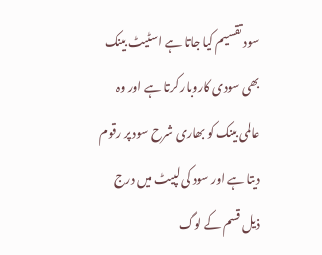سود تقسیم کیا جاتا ہے اسٹیٹ بینک بھی سودی کاروبار کرتا ہے اور وہ عالمی بینک کو بھاری شرح سود پر رقوم دیتا ہے اور سود کی لپیٹ میں درج ذیل قسم کے لوگ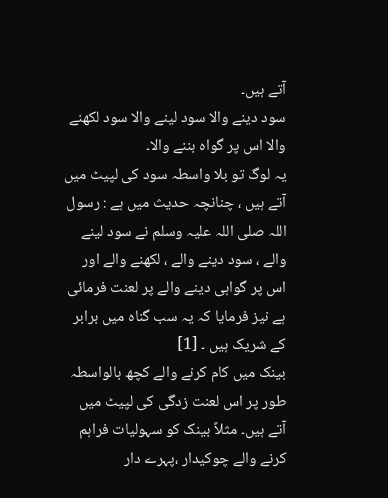آتے ہیں۔
سود دینے والا سود لینے والا سود لکھنے والا اس پر گواہ بننے والا۔
یہ لوگ تو بلا واسطہ سود کی لپیٹ میں آتے ہیں ، چنانچہ حدیث میں ہے : رسول اللہ صلی اللہ علیہ وسلم نے سود لینے والے ، سود دینے والے ، لکھنے والے اور اس پر گواہی دینے والے پر لعنت فرمائی ہے نیز فرمایا کہ یہ سب گناہ میں برابر کے شریک ہیں ۔ [1]
بینک میں کام کرنے والے کچھ بالواسطہ طور پر اس لعنت زدگی کی لپیٹ میں آتے ہیں۔ مثلاً بینک کو سہولیات فراہم کرنے والے چوکیدار ،پہرے دار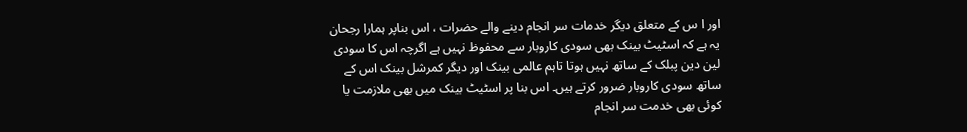اور ا س کے متعلق دیگر خدمات سر انجام دینے والے حضرات ، اس بناپر ہمارا رجحان یہ ہے کہ اسٹیٹ بینک بھی سودی کاروبار سے محفوظ نہیں ہے اگرچہ اس کا سودی لین دین پبلک کے ساتھ نہیں ہوتا تاہم عالمی بینک اور دیگر کمرشل بینک اس کے ساتھ سودی کاروبار ضرور کرتے ہیں۔ اس بنا پر اسٹیٹ بینک میں بھی ملازمت یا کوئی بھی خدمت سر انجام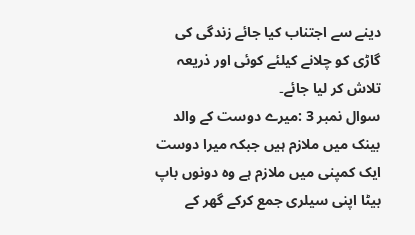دینے سے اجتناب کیا جائے زندگی کی گاڑی کو چلانے کیلئے کوئی اور ذریعہ تلاش کر لیا جائے۔
سوال نمبر 3 :میرے دوست کے والد بینک میں ملازم ہیں جبکہ میرا دوست ایک کمپنی میں ملازم ہے وہ دونوں باپ بیٹا اپنی سیلری جمع کرکے گھر کے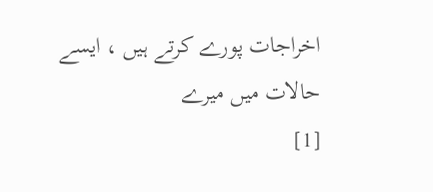اخراجات پورے کرتے ہیں ، ایسے حالات میں میرے
[1]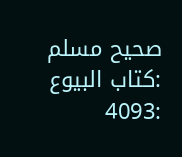صحیح مسلم :کتاب البیوع :4093